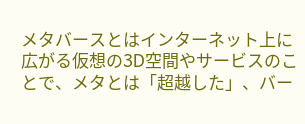メタバースとはインターネット上に広がる仮想の3D空間やサービスのことで、メタとは「超越した」、バー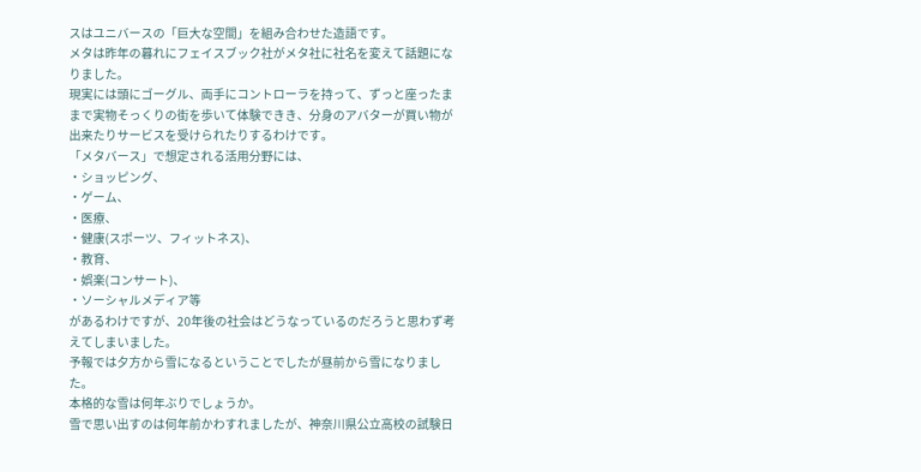スはユニバースの「巨大な空間」を組み合わせた造語です。
メタは昨年の暮れにフェイスブック社がメタ社に社名を変えて話題になりました。
現実には頭にゴーグル、両手にコントローラを持って、ずっと座ったままで実物そっくりの街を歩いて体験できき、分身のアバターが買い物が出来たりサービスを受けられたりするわけです。
「メタバース」で想定される活用分野には、
・ショッピング、
・ゲーム、
・医療、
・健康(スポーツ、フィットネス)、
・教育、
・娯楽(コンサート)、
・ソーシャルメディア等
があるわけですが、20年後の社会はどうなっているのだろうと思わず考えてしまいました。
予報では夕方から雪になるということでしたが昼前から雪になりました。
本格的な雪は何年ぶりでしょうか。
雪で思い出すのは何年前かわすれましたが、神奈川県公立高校の試験日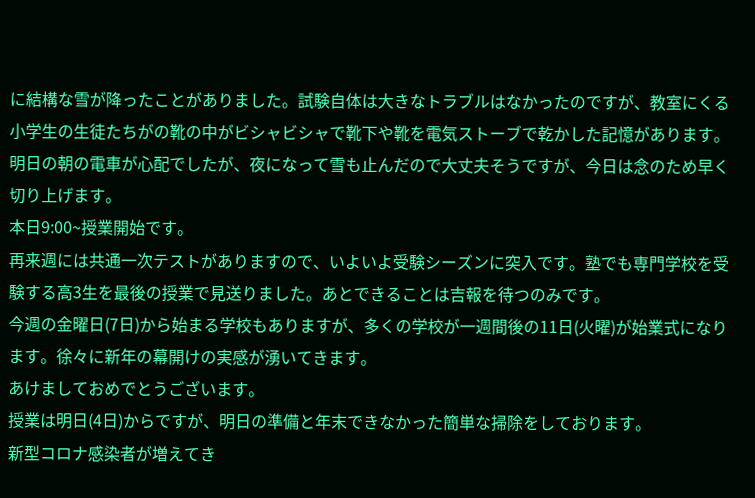に結構な雪が降ったことがありました。試験自体は大きなトラブルはなかったのですが、教室にくる小学生の生徒たちがの靴の中がビシャビシャで靴下や靴を電気ストーブで乾かした記憶があります。
明日の朝の電車が心配でしたが、夜になって雪も止んだので大丈夫そうですが、今日は念のため早く切り上げます。
本日9:00~授業開始です。
再来週には共通一次テストがありますので、いよいよ受験シーズンに突入です。塾でも専門学校を受験する高3生を最後の授業で見送りました。あとできることは吉報を待つのみです。
今週の金曜日(7日)から始まる学校もありますが、多くの学校が一週間後の11日(火曜)が始業式になります。徐々に新年の幕開けの実感が湧いてきます。
あけましておめでとうございます。
授業は明日(4日)からですが、明日の準備と年末できなかった簡単な掃除をしております。
新型コロナ感染者が増えてき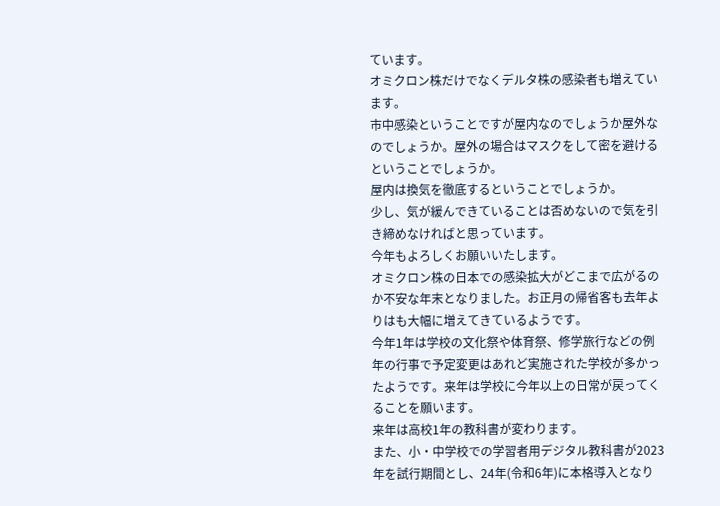ています。
オミクロン株だけでなくデルタ株の感染者も増えています。
市中感染ということですが屋内なのでしょうか屋外なのでしょうか。屋外の場合はマスクをして密を避けるということでしょうか。
屋内は換気を徹底するということでしょうか。
少し、気が緩んできていることは否めないので気を引き締めなければと思っています。
今年もよろしくお願いいたします。
オミクロン株の日本での感染拡大がどこまで広がるのか不安な年末となりました。お正月の帰省客も去年よりはも大幅に増えてきているようです。
今年1年は学校の文化祭や体育祭、修学旅行などの例年の行事で予定変更はあれど実施された学校が多かったようです。来年は学校に今年以上の日常が戻ってくることを願います。
来年は高校1年の教科書が変わります。
また、小・中学校での学習者用デジタル教科書が2023年を試行期間とし、24年(令和6年)に本格導入となり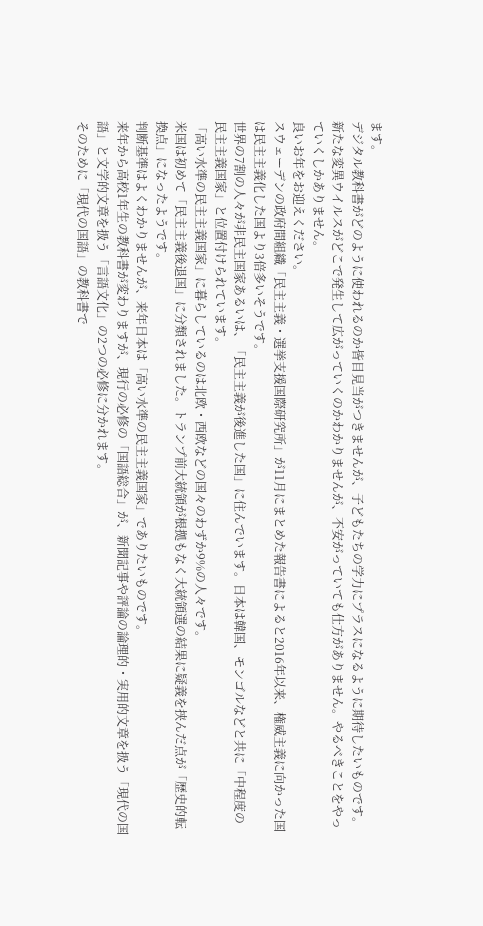ます。
デジタル教科書がどのように使われるのか皆目見当がつきませんが、子どもたちの学力にプラスになるように期待したいものです。
新たな変異ウイルスがどこで発生して広がっていくのかわかりませんが、不安がっていても仕方がありません。やるべきことをやっていくしかありません。
良いお年をお迎えください。
スウェーデンの政府間組織「民主主義・選挙支援国際研究所」が11月にまとめた報告書によると2016年以来、権威主義に向かった国は民主主義化した国より3倍多いそうです。
世界の7割の人々が非民主国家あるいは、「民主主義が後進した国」に住んでいます。日本は韓国、モンゴルなどと共に「中程度の民主主義国家」と位置付けられています。
「高い水準の民主主義国家」に暮らしているのは北欧・西欧などの国々のわずか9%の人々です。
米国は初めて「民主主義後退国」に分類されました。トランプ前大統領が根拠もなく大統領選の結果に疑義を挟んだ点が「歴史的転換点」になったようです。
判断基準はよくわかりませんが、来年日本は「高い水準の民主主義国家」でありたいものです。
来年から高校1年生の教科書が変わりますが、現行の必修の「国語総合」が、新聞記事や評論の論理的・実用的文章を扱う「現代の国語」と文学的文章を扱う「言語文化」の2つの必修に分かれます。
そのために「現代の国語」の教科書で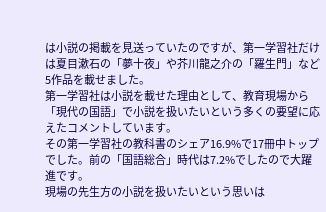は小説の掲載を見送っていたのですが、第一学習社だけは夏目漱石の「夢十夜」や芥川龍之介の「羅生門」など5作品を載せました。
第一学習社は小説を載せた理由として、教育現場から「現代の国語」で小説を扱いたいという多くの要望に応えたコメントしています。
その第一学習社の教科書のシェア16.9%で17冊中トップでした。前の「国語総合」時代は7.2%でしたので大躍進です。
現場の先生方の小説を扱いたいという思いは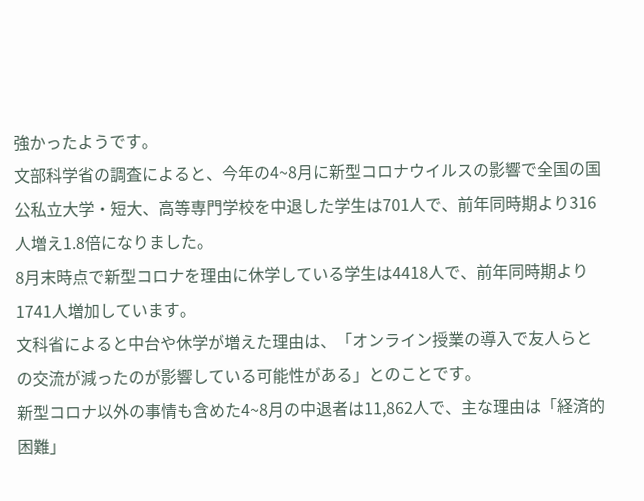強かったようです。
文部科学省の調査によると、今年の4~8月に新型コロナウイルスの影響で全国の国公私立大学・短大、高等専門学校を中退した学生は701人で、前年同時期より316人増え1.8倍になりました。
8月末時点で新型コロナを理由に休学している学生は4418人で、前年同時期より1741人増加しています。
文科省によると中台や休学が増えた理由は、「オンライン授業の導入で友人らとの交流が減ったのが影響している可能性がある」とのことです。
新型コロナ以外の事情も含めた4~8月の中退者は11,862人で、主な理由は「経済的困難」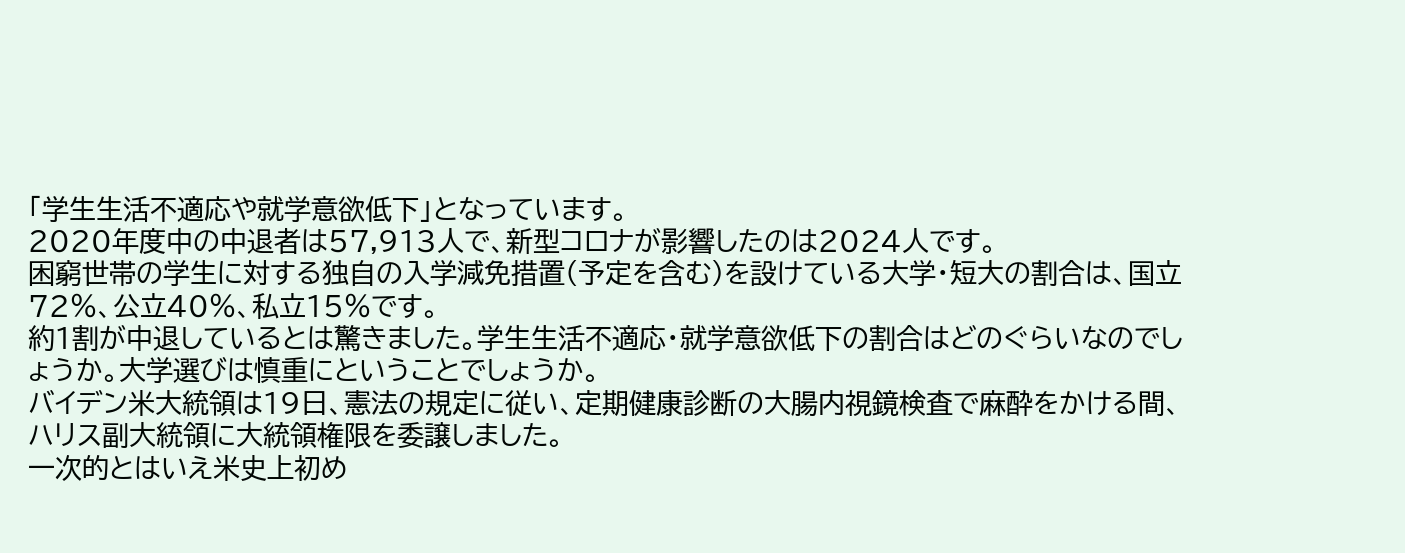「学生生活不適応や就学意欲低下」となっています。
2020年度中の中退者は57,913人で、新型コロナが影響したのは2024人です。
困窮世帯の学生に対する独自の入学減免措置(予定を含む)を設けている大学・短大の割合は、国立72%、公立40%、私立15%です。
約1割が中退しているとは驚きました。学生生活不適応・就学意欲低下の割合はどのぐらいなのでしょうか。大学選びは慎重にということでしょうか。
バイデン米大統領は19日、憲法の規定に従い、定期健康診断の大腸内視鏡検査で麻酔をかける間、ハリス副大統領に大統領権限を委譲しました。
一次的とはいえ米史上初め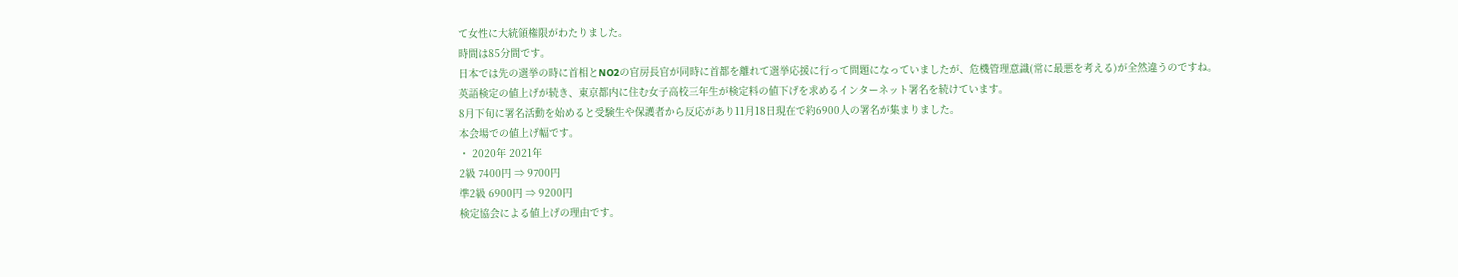て女性に大統領権限がわたりました。
時間は85分間です。
日本では先の選挙の時に首相とNO2の官房長官が同時に首都を離れて選挙応援に行って問題になっていましたが、危機管理意識(常に最悪を考える)が全然違うのですね。
英語検定の値上げが続き、東京都内に住む女子高校三年生が検定料の値下げを求めるインターネット署名を続けています。
8月下旬に署名活動を始めると受験生や保護者から反応があり11月18日現在で約6900人の署名が集まりました。
本会場での値上げ幅です。
・ 2020年 2021年
2級 7400円 ⇒ 9700円
準2級 6900円 ⇒ 9200円
検定協会による値上げの理由です。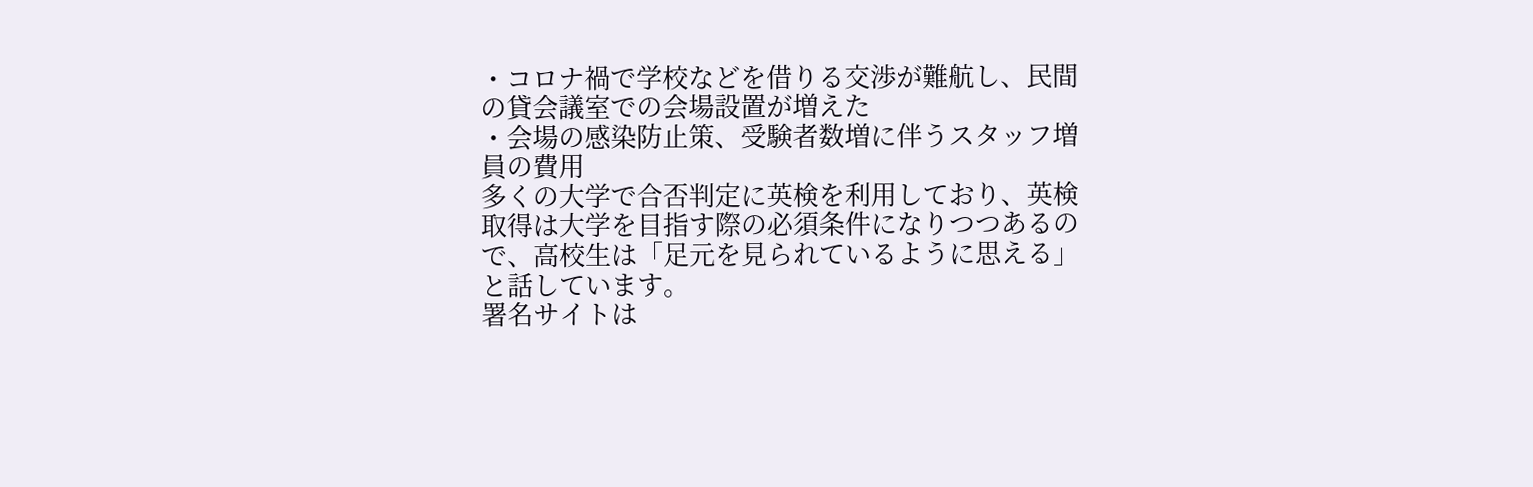・コロナ禍で学校などを借りる交渉が難航し、民間の貸会議室での会場設置が増えた
・会場の感染防止策、受験者数増に伴うスタッフ増員の費用
多くの大学で合否判定に英検を利用しており、英検取得は大学を目指す際の必須条件になりつつあるので、高校生は「足元を見られているように思える」と話しています。
署名サイトは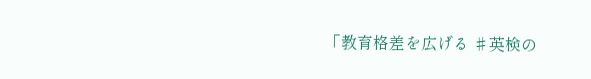「教育格差を広げる ♯英検の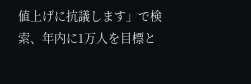値上げに抗議します」で検索、年内に1万人を目標と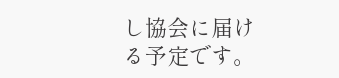し協会に届ける予定です。